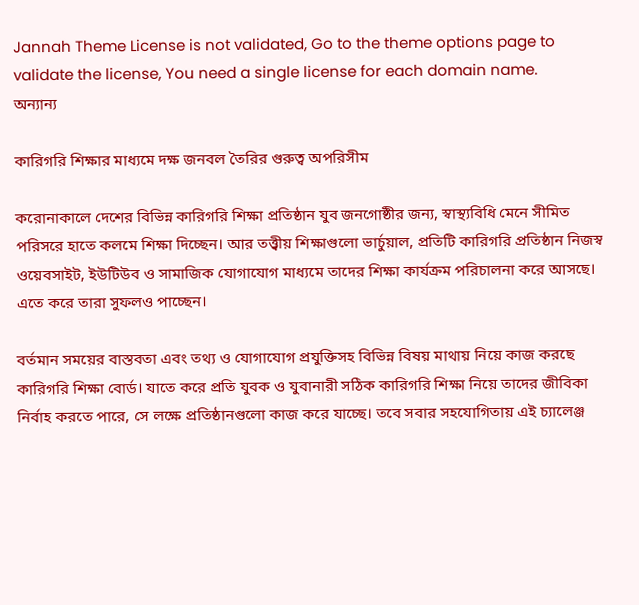Jannah Theme License is not validated, Go to the theme options page to validate the license, You need a single license for each domain name.
অন্যান্য

কারিগরি শিক্ষার মাধ্যমে দক্ষ জনবল তৈরির গুরুত্ব অপরিসীম

করোনাকালে দেশের বিভিন্ন কারিগরি শিক্ষা প্রতিষ্ঠান যুব জনগোষ্ঠীর জন্য, স্বাস্থ্যবিধি মেনে সীমিত পরিসরে হাতে কলমে শিক্ষা দিচ্ছেন। আর তত্ত্বীয় শিক্ষাগুলো ভার্চুয়াল, প্রতিটি কারিগরি প্রতিষ্ঠান নিজস্ব ওয়েবসাইট, ইউটিউব ও সামাজিক যোগাযোগ মাধ্যমে তাদের শিক্ষা কার্যক্রম পরিচালনা করে আসছে। এতে করে তারা সুফলও পাচ্ছেন।

বর্তমান সময়ের বাস্তবতা এবং তথ্য ও যোগাযোগ প্রযুক্তিসহ বিভিন্ন বিষয় মাথায় নিয়ে কাজ করছে কারিগরি শিক্ষা বোর্ড। যাতে করে প্রতি যুবক ও যুবানারী সঠিক কারিগরি শিক্ষা নিয়ে তাদের জীবিকা নির্বাহ করতে পারে, সে লক্ষে প্রতিষ্ঠানগুলো কাজ করে যাচ্ছে। তবে সবার সহযোগিতায় এই চ্যালেঞ্জ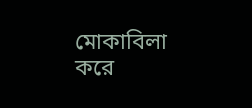মোকাবিলা করে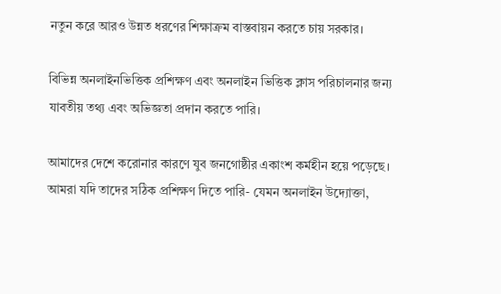নতুন করে আরও উন্নত ধরণের শিক্ষাক্রম বাস্তবায়ন করতে চায় সরকার।

বিভিন্ন অনলাইনভিত্তিক প্রশিক্ষণ এবং অনলাইন ভিত্তিক ক্লাস পরিচালনার জন্য যাবতীয় তথ্য এবং অভিজ্ঞতা প্রদান করতে পারি।

আমাদের দেশে করোনার কারণে যুব জনগোষ্ঠীর একাংশ কর্মহীন হয়ে পড়েছে। আমরা যদি তাদের সঠিক প্রশিক্ষণ দিতে পারি- যেমন অনলাইন উদ্যোক্তা,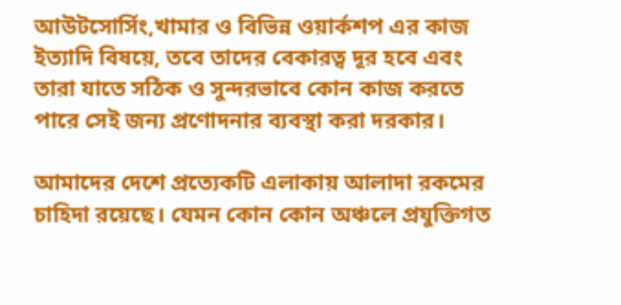আউটসোর্সিং,খামার ও বিভিন্ন ওয়ার্কশপ এর কাজ ইত্যাদি বিষয়ে, তবে তাদের বেকারত্ব দূর হবে এবং তারা যাতে সঠিক ও সুন্দরভাবে কোন কাজ করতে পারে সেই জন্য প্রণোদনার ব্যবস্থা করা দরকার।

আমাদের দেশে প্রত্যেকটি এলাকায় আলাদা রকমের চাহিদা রয়েছে। যেমন কোন কোন অঞ্চলে প্রযুক্তিগত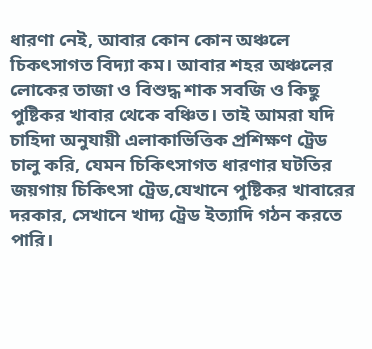ধারণা নেই, আবার কোন কোন অঞ্চলে চিকৎসাগত বিদ্যা কম। আবার শহর অঞ্চলের লোকের তাজা ও বিশুদ্ধ শাক সবজি ও কিছু পুষ্টিকর খাবার থেকে বঞ্চিত। তাই আমরা যদি চাহিদা অনুযায়ী এলাকাভিত্তিক প্রশিক্ষণ ট্রেড চালু করি, যেমন চিকিৎসাগত ধারণার ঘটতির জয়গায় চিকিৎসা ট্রেড,যেখানে পুষ্টিকর খাবারের দরকার, সেখানে খাদ্য ট্রেড ইত্যাদি গঠন করতে পারি।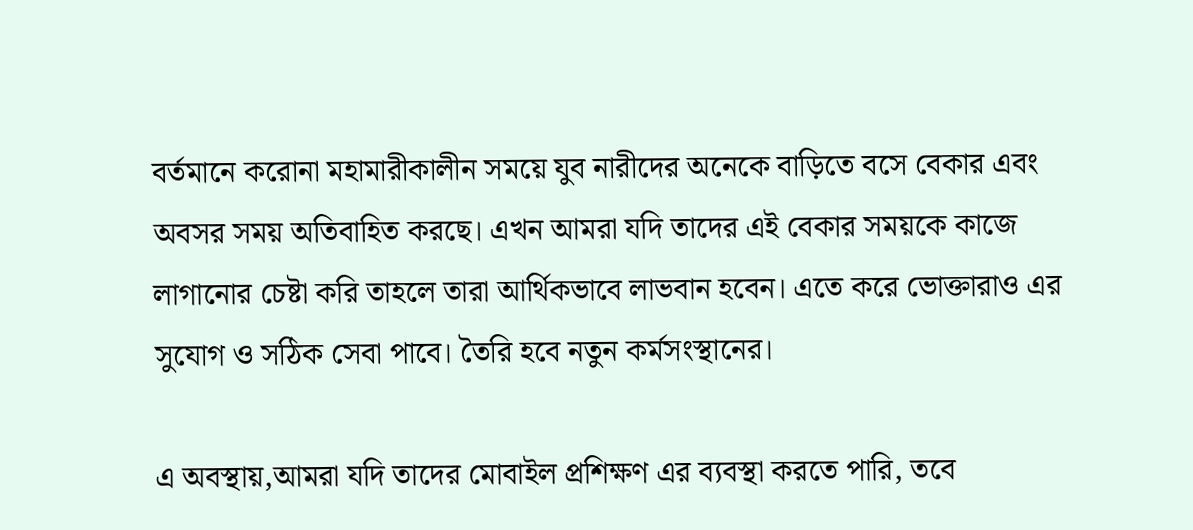বর্তমানে করোনা মহামারীকালীন সময়ে যুব নারীদের অনেকে বাড়িতে বসে বেকার এবং অবসর সময় অতিবাহিত করছে। এখন আমরা যদি তাদের এই বেকার সময়কে কাজে লাগানোর চেষ্টা করি তাহলে তারা আর্থিকভাবে লাভবান হবেন। এতে করে ভোক্তারাও এর সুযোগ ও সঠিক সেবা পাবে। তৈরি হবে নতুন কর্মসংস্থানের।

এ অবস্থায়,আমরা যদি তাদের মোবাইল প্রশিক্ষণ এর ব্যবস্থা করতে পারি, তবে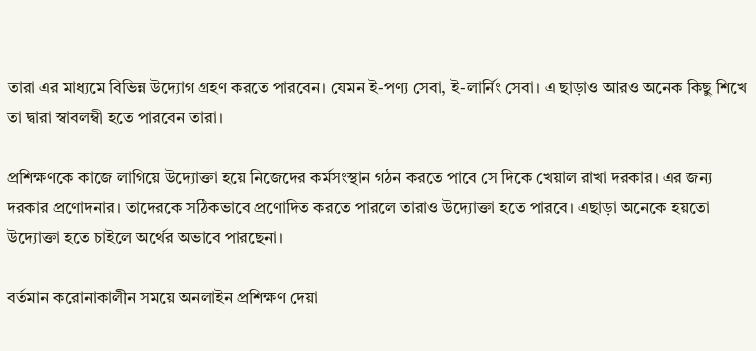তারা এর মাধ্যমে বিভিন্ন উদ্যোগ গ্রহণ করতে পারবেন। যেমন ই-পণ্য সেবা, ই-লার্নিং সেবা। এ ছাড়াও আরও অনেক কিছু শিখে তা দ্বারা স্বাবলম্বী হতে পারবেন তারা।

প্রশিক্ষণকে কাজে লাগিয়ে উদ্যোক্তা হয়ে নিজেদের কর্মসংস্থান গঠন করতে পাবে সে দিকে খেয়াল রাখা দরকার। এর জন্য দরকার প্রণোদনার। তাদেরকে সঠিকভাবে প্রণোদিত করতে পারলে তারাও উদ্যোক্তা হতে পারবে। এছাড়া অনেকে হয়তো উদ্যোক্তা হতে চাইলে অর্থের অভাবে পারছেনা।

বর্তমান করোনাকালীন সময়ে অনলাইন প্রশিক্ষণ দেয়া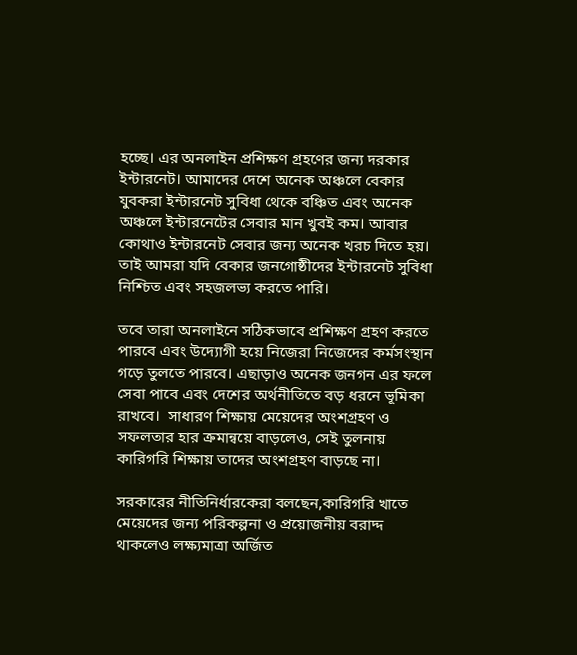হচ্ছে। এর অনলাইন প্রশিক্ষণ গ্রহণের জন্য দরকার ইন্টারনেট। আমাদের দেশে অনেক অঞ্চলে বেকার যুবকরা ইন্টারনেট সুবিধা থেকে বঞ্চিত এবং অনেক অঞ্চলে ইন্টারনেটের সেবার মান খুবই কম। আবার কোথাও ইন্টারনেট সেবার জন্য অনেক খরচ দিতে হয়। তাই আমরা যদি বেকার জনগোষ্ঠীদের ইন্টারনেট সুবিধা নিশ্চিত এবং সহজলভ্য করতে পারি।

তবে তারা অনলাইনে সঠিকভাবে প্রশিক্ষণ গ্রহণ করতে পারবে এবং উদ্যোগী হয়ে নিজেরা নিজেদের কর্মসংস্থান গড়ে তুলতে পারবে। এছাড়াও অনেক জনগন এর ফলে সেবা পাবে এবং দেশের অর্থনীতিতে বড় ধরনে ভূমিকা রাখবে।  সাধারণ শিক্ষায় মেয়েদের অংশগ্রহণ ও সফলতার হার ক্রমান্বয়ে বাড়লেও, সেই তুলনায় কারিগরি শিক্ষায় তাদের অংশগ্রহণ বাড়ছে না।

সরকারের নীতিনির্ধারকেরা বলছেন,কারিগরি খাতে মেয়েদের জন্য পরিকল্পনা ও প্রয়োজনীয় বরাদ্দ থাকলেও লক্ষ্যমাত্রা অর্জিত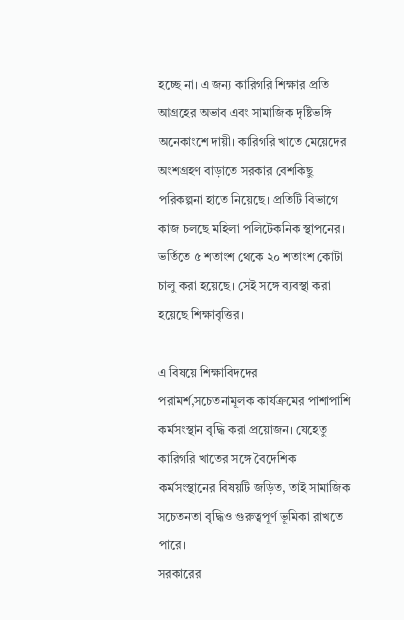হচ্ছে না। এ জন্য কারিগরি শিক্ষার প্রতি আগ্রহের অভাব এবং সামাজিক দৃষ্টিভঙ্গি অনেকাংশে দায়ী। কারিগরি খাতে মেয়েদের অংশগ্রহণ বাড়াতে সরকার বেশকিছু পরিকল্পনা হাতে নিয়েছে। প্রতিটি বিভাগে কাজ চলছে মহিলা পলিটেকনিক স্থাপনের। ভর্তিতে ৫ শতাংশ থেকে ২০ শতাংশ কোটা চালু করা হয়েছে। সেই সঙ্গে ব্যবস্থা করা হয়েছে শিক্ষাবৃত্তির।

এ বিষয়ে শিক্ষাবিদদের পরামর্শ,সচেতনামূলক কার্যক্রমের পাশাপাশি কর্মসংস্থান বৃদ্ধি করা প্রয়োজন। যেহেতু কারিগরি খাতের সঙ্গে বৈদেশিক কর্মসংস্থানের বিষয়টি জড়িত, তাই সামাজিক সচেতনতা বৃদ্ধিও গুরুত্বপূর্ণ ভূমিকা রাখতে পারে।
সরকারের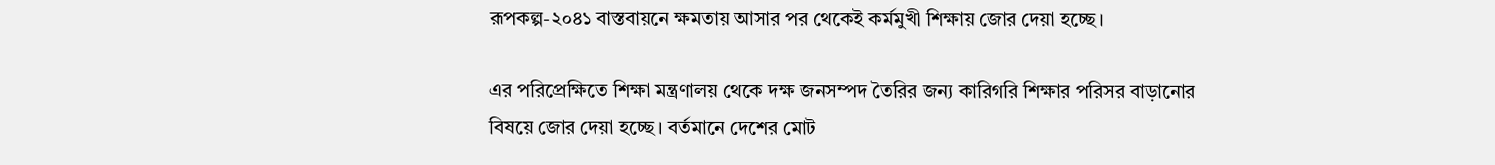রূপকল্প-২০৪১ বাস্তবায়নে ক্ষমতায় আসার পর থেকেই কর্মমুখী শিক্ষায় জোর দেয়া হচ্ছে।

এর পরিপ্রেক্ষিতে শিক্ষা মন্ত্রণালয় থেকে দক্ষ জনসম্পদ তৈরির জন্য কারিগরি শিক্ষার পরিসর বাড়ানোর বিষয়ে জোর দেয়া হচ্ছে। বর্তমানে দেশের মোট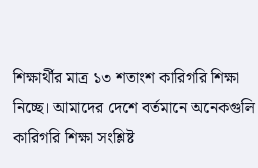শিক্ষার্থীর মাত্র ১৩ শতাংশ কারিগরি শিক্ষা নিচ্ছে। আমাদের দেশে বর্তমানে অনেকগুলি কারিগরি শিক্ষা সংশ্লিষ্ট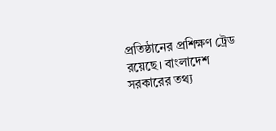প্রতিষ্ঠানের প্রশিক্ষণ ট্রেড রয়েছে। বাংলাদেশ সরকারের তথ্য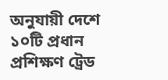অনুযায়ী দেশে ১০টি প্রধান প্রশিক্ষণ ট্রেড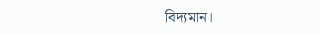বিদ্যমান।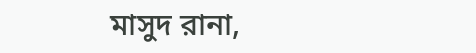মাসুদ রানা,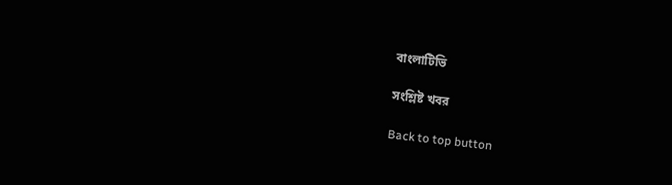বাংলাটিভি

সংশ্লিষ্ট খবর

Back to top button